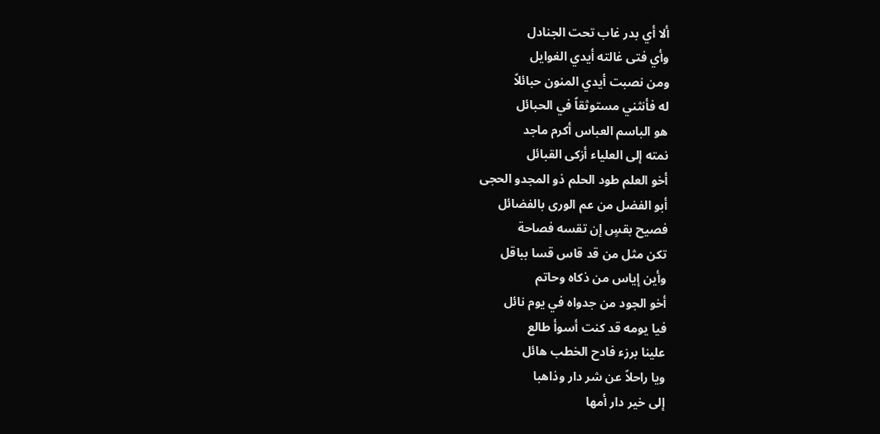ألا أي بدر غاب تحت الجنادل
وأي فتى غالته أيدي الغوايل
ومن نصبت أيدي المنون حبائلاً
له فأنثني مستوثقاً في الحبائل
هو الباسم العباس أكرم ماجد
نمته إلى العلياء أزكى القبائل
أخو العلم طود الحلم ذو المجدو الحجى
أبو الفضل من عم الورى بالفضائل
فصيح بقسٍ إن تقسه فصاحة
تكن مثل من قد قاس قسا بباقل
وأين إياس من ذكاه وحاتم
أخو الجود من جدواه في يوم نائل
فيا يومه قد كنت أسوأ طالع
علينا برزء فادح الخطب هائل
ويا راحلاً عن شر دار وذاهبا
إلى خير دار أمها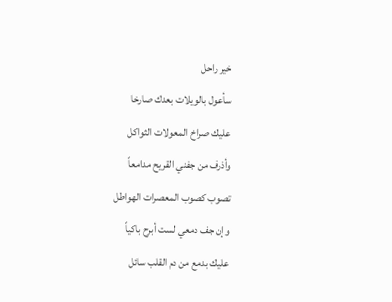خير راحل
سأعول بالويلات بعدك صارخا
عليك صراخ المعولات الثواكل
وأذرف من جفني القريح مدامعاً
تصوب كصوب المعصرات الهواطل
وإن جف دمعي لست أبرح باكياً
عليك بدمع من دم القلب سائل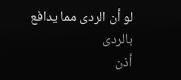لو أن الردى مما يدافع بالردى
أذن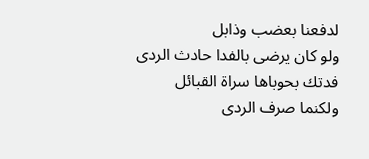لدفعنا بعضب وذابل
ولو كان يرضى بالفدا حادث الردى
فدتك بحوباها سراة القبائل
ولكنما صرف الردى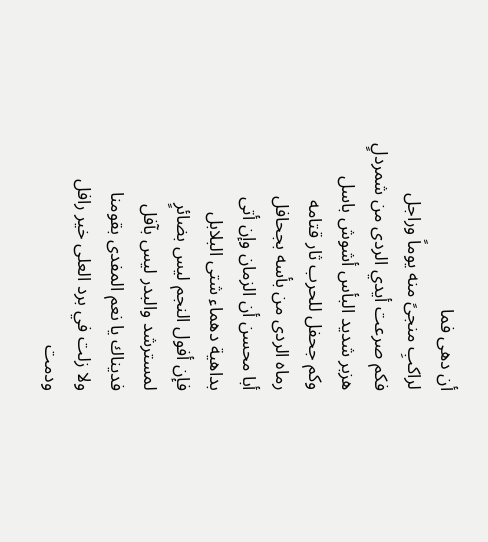أن دهى فما
لراكبِ منجىً منه يوماً وراجل
فكم صرعت أيدي الردى من شمردلٍ
هزبر شديد البأس أشوش باسل
وكم جحفل للحرب ثار قتامه
رماه الردى من بأسه بجحافل
أبا محسن أن الزمان وإن أتى
بداهية دهماء شتى البلابل
فإن أفول النجم ليس بضائرٍ
لمسترشد والبدر ليس بآفل
فديناك يا نعم المفدى بقومنا
ولا زلت في برد العلى خير رافل
ودمت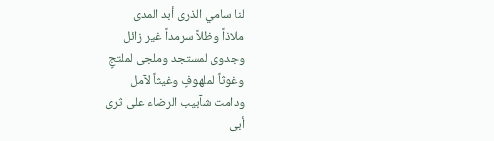لنا سامي الذرى أبد المدى
ملاذاً وظلاً سرمداً غير زائل
وجدوى لمستجد وملجى لملتجٍ
وغوثاً لملهوفٍ وغيثاً لآمل
ودامت شآبيب الرضاء على ثرى
أبى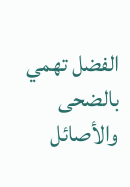الفضل تهمي بالضحى والأصائل